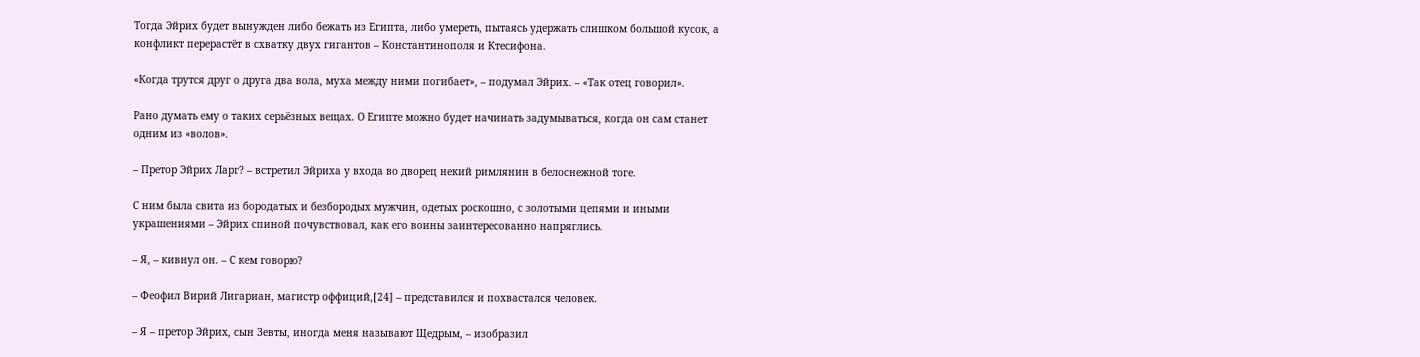Тогда Эйрих будет вынужден либо бежать из Египта, либо умереть, пытаясь удержать слишком большой кусок, а конфликт перерастёт в схватку двух гигантов – Константинополя и Ктесифона.

«Когда трутся друг о друга два вола, муха между ними погибает», – подумал Эйрих. – «Так отец говорил».

Рано думать ему о таких серьёзных вещах. О Египте можно будет начинать задумываться, когда он сам станет одним из «волов».

– Претор Эйрих Ларг? – встретил Эйриха у входа во дворец некий римлянин в белоснежной тоге.

С ним была свита из бородатых и безбородых мужчин, одетых роскошно, с золотыми цепями и иными украшениями – Эйрих спиной почувствовал, как его воины заинтересованно напряглись.

– Я, – кивнул он. – С кем говорю?

– Феофил Вирий Лигариан, магистр оффиций,[24] – представился и похвастался человек.

– Я – претор Эйрих, сын Зевты, иногда меня называют Щедрым, – изобразил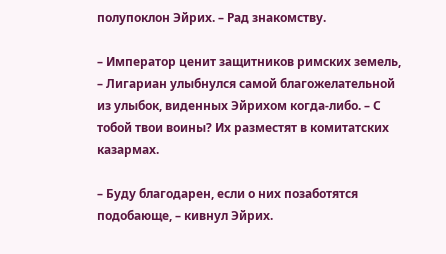полупоклон Эйрих. – Рад знакомству.

– Император ценит защитников римских земель, – Лигариан улыбнулся самой благожелательной из улыбок, виденных Эйрихом когда-либо. – С тобой твои воины? Их разместят в комитатских казармах.

– Буду благодарен, если о них позаботятся подобающе, – кивнул Эйрих.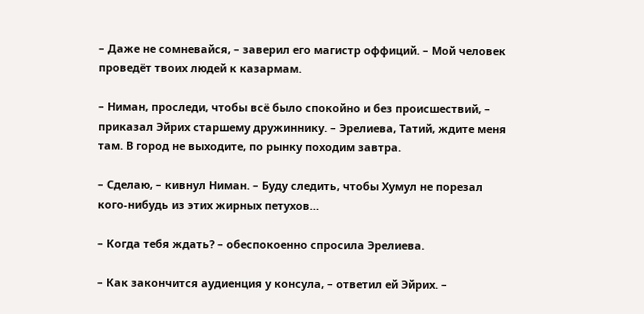– Даже не сомневайся, – заверил его магистр оффиций. – Мой человек проведёт твоих людей к казармам.

– Ниман, проследи, чтобы всё было спокойно и без происшествий, – приказал Эйрих старшему дружиннику. – Эрелиева, Татий, ждите меня там. В город не выходите, по рынку походим завтра.

– Сделаю, – кивнул Ниман. – Буду следить, чтобы Хумул не порезал кого-нибудь из этих жирных петухов…

– Когда тебя ждать? – обеспокоенно спросила Эрелиева.

– Как закончится аудиенция у консула, – ответил ей Эйрих. –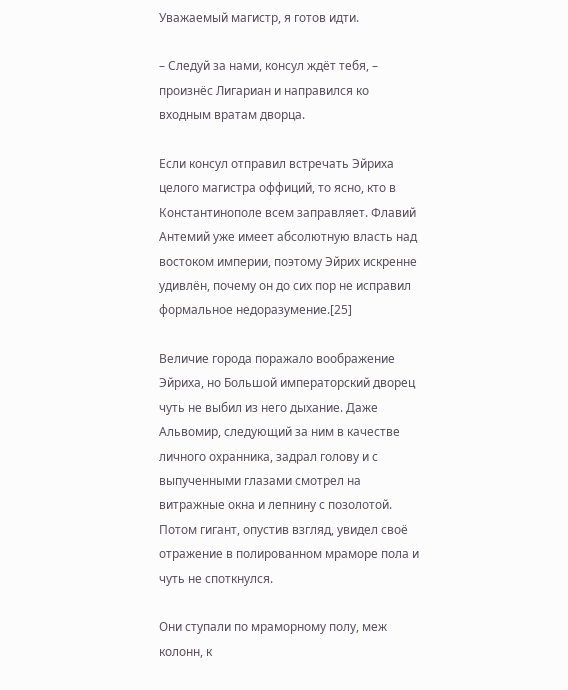Уважаемый магистр, я готов идти.

– Следуй за нами, консул ждёт тебя, – произнёс Лигариан и направился ко входным вратам дворца.

Если консул отправил встречать Эйриха целого магистра оффиций, то ясно, кто в Константинополе всем заправляет. Флавий Антемий уже имеет абсолютную власть над востоком империи, поэтому Эйрих искренне удивлён, почему он до сих пор не исправил формальное недоразумение.[25]

Величие города поражало воображение Эйриха, но Большой императорский дворец чуть не выбил из него дыхание. Даже Альвомир, следующий за ним в качестве личного охранника, задрал голову и с выпученными глазами смотрел на витражные окна и лепнину с позолотой. Потом гигант, опустив взгляд, увидел своё отражение в полированном мраморе пола и чуть не споткнулся.

Они ступали по мраморному полу, меж колонн, к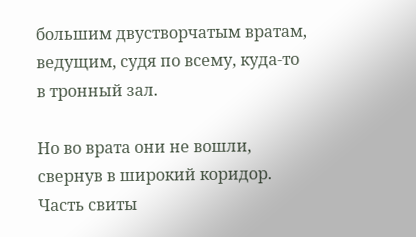большим двустворчатым вратам, ведущим, судя по всему, куда-то в тронный зал.

Но во врата они не вошли, свернув в широкий коридор. Часть свиты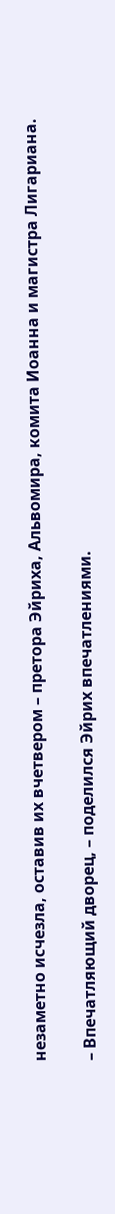незаметно исчезла, оставив их вчетвером – претора Эйриха, Альвомира, комита Иоанна и магистра Лигариана.

– Впечатляющий дворец, – поделился Эйрих впечатлениями.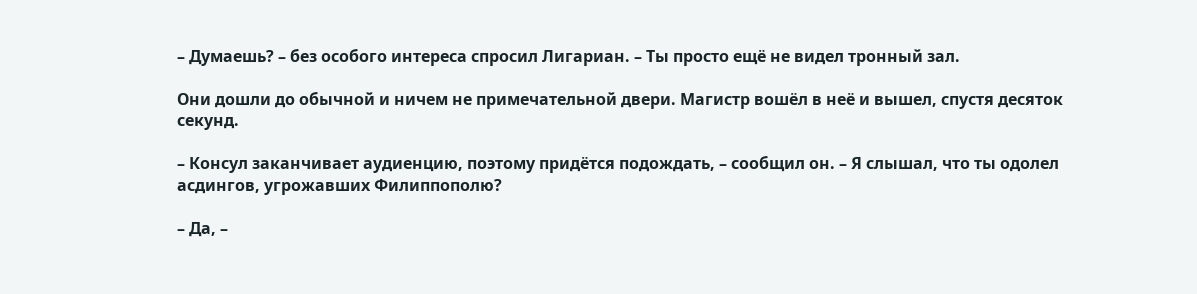– Думаешь? – без особого интереса спросил Лигариан. – Ты просто ещё не видел тронный зал.

Они дошли до обычной и ничем не примечательной двери. Магистр вошёл в неё и вышел, спустя десяток секунд.

– Консул заканчивает аудиенцию, поэтому придётся подождать, – сообщил он. – Я слышал, что ты одолел асдингов, угрожавших Филиппополю?

– Да, –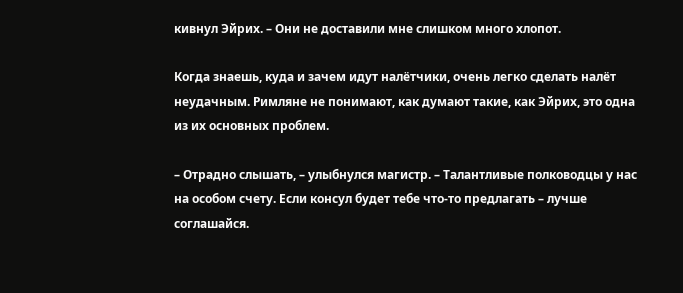кивнул Эйрих. – Они не доставили мне слишком много хлопот.

Когда знаешь, куда и зачем идут налётчики, очень легко сделать налёт неудачным. Римляне не понимают, как думают такие, как Эйрих, это одна из их основных проблем.

– Отрадно слышать, – улыбнулся магистр. – Талантливые полководцы у нас на особом счету. Если консул будет тебе что-то предлагать – лучше соглашайся.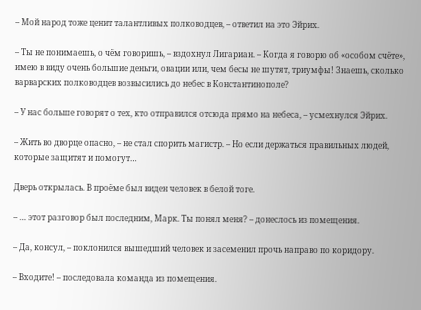– Мой народ тоже ценит талантливых полководцев, – ответил на это Эйрих.

– Ты не понимаешь, о чём говоришь, – вздохнул Лигариан. – Когда я говорю об «особом счёте», имею в виду очень большие деньги, овации или, чем бесы не шутят, триумфы! Знаешь, сколько варварских полководцев возвысились до небес в Константинополе?

– У нас больше говорят о тех, кто отправился отсюда прямо на небеса, – усмехнулся Эйрих.

– Жить во дворце опасно, – не стал спорить магистр. – Но если держаться правильных людей, которые защитят и помогут…

Дверь открылась. В проёме был виден человек в белой тоге.

– … этот разговор был последним, Марк. Ты понял меня? – донеслось из помещения.

– Да, консул, – поклонился вышедший человек и засеменил прочь направо по коридору.

– Входите! – последовала команда из помещения.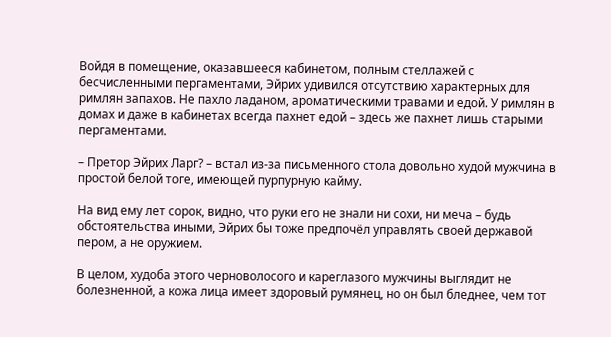Войдя в помещение, оказавшееся кабинетом, полным стеллажей с бесчисленными пергаментами, Эйрих удивился отсутствию характерных для римлян запахов. Не пахло ладаном, ароматическими травами и едой. У римлян в домах и даже в кабинетах всегда пахнет едой – здесь же пахнет лишь старыми пергаментами.

– Претор Эйрих Ларг? – встал из-за письменного стола довольно худой мужчина в простой белой тоге, имеющей пурпурную кайму.

На вид ему лет сорок, видно, что руки его не знали ни сохи, ни меча – будь обстоятельства иными, Эйрих бы тоже предпочёл управлять своей державой пером, а не оружием.

В целом, худоба этого черноволосого и кареглазого мужчины выглядит не болезненной, а кожа лица имеет здоровый румянец, но он был бледнее, чем тот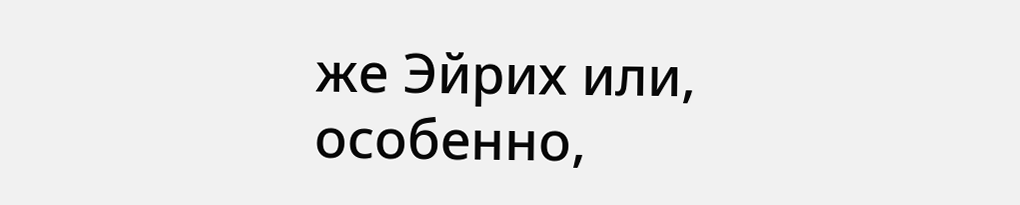же Эйрих или, особенно,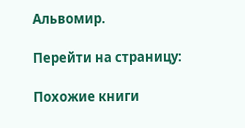Альвомир.

Перейти на страницу:

Похожие книги